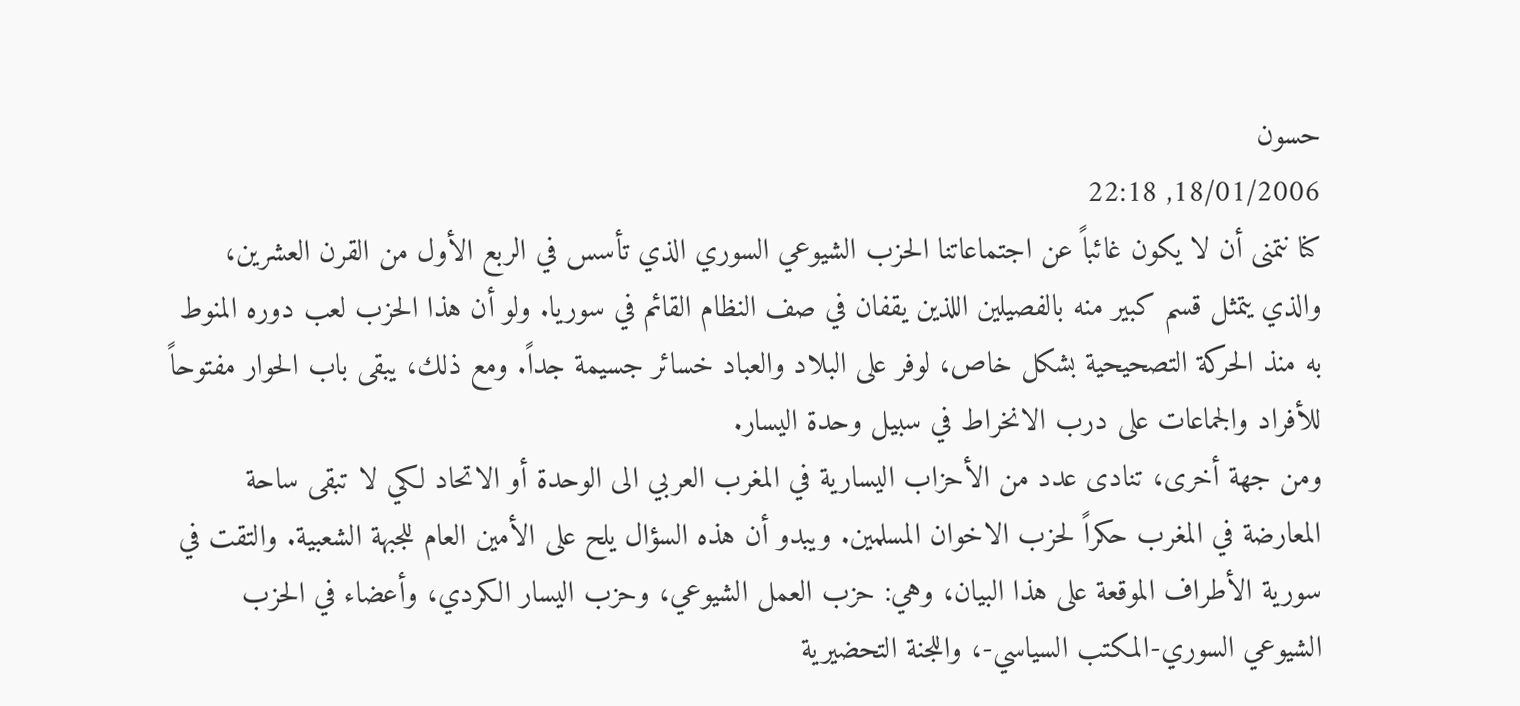حسون
18/01/2006, 22:18
كنا نتمنى أن لا يكون غائباً عن اجتماعاتنا الحزب الشيوعي السوري الذي تأسس في الربع الأول من القرن العشرين، والذي يتمثل قسم كبير منه بالفصيلين اللذين يقفان في صف النظام القائم في سوريا. ولو أن هذا الحزب لعب دوره المنوط به منذ الحركة التصحيحية بشكل خاص، لوفر على البلاد والعباد خسائر جسيمة جداً. ومع ذلك، يبقى باب الحوار مفتوحاً للأفراد والجماعات على درب الانخراط في سبيل وحدة اليسار.
ومن جهة أخرى، تنادى عدد من الأحزاب اليسارية في المغرب العربي الى الوحدة أو الاتحاد لكي لا تبقى ساحة المعارضة في المغرب حكراً لحزب الاخوان المسلمين. ويبدو أن هذه السؤال يلح على الأمين العام للجبهة الشعبية. والتقت في سورية الأطراف الموقعة على هذا البيان، وهي: حزب العمل الشيوعي، وحزب اليسار الكردي، وأعضاء في الحزب الشيوعي السوري-المكتب السياسي-، واللجنة التحضيرية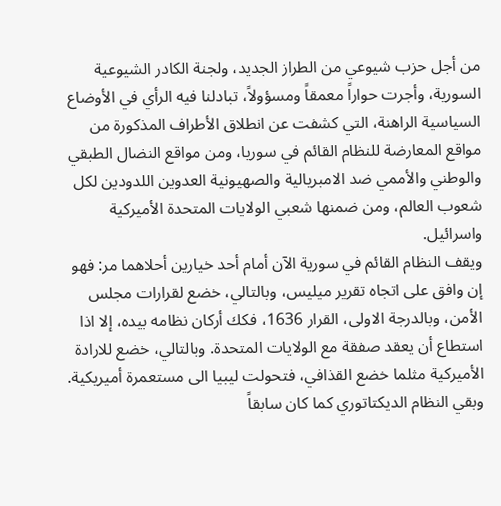من أجل حزب شيوعي من الطراز الجديد، ولجنة الكادر الشيوعية السورية، وأجرت حواراً معمقاً ومسؤولاً، تبادلنا فيه الرأي في الأوضاع السياسية الراهنة، التي كشفت عن انطلاق الأطراف المذكورة من مواقع المعارضة للنظام القائم في سوريا، ومن مواقع النضال الطبقي والوطني والأممي ضد الامبريالية والصهيونية العدوين اللدودين لكل شعوب العالم، ومن ضمنها شعبي الولايات المتحدة الأميركية واسرائيل.
ويقف النظام القائم في سورية الآن أمام أحد خيارين أحلاهما مر: فهو إن وافق على اتجاه تقرير ميليس، وبالتالي، خضع لقرارات مجلس الأمن، وبالدرجة الاولى، القرار 1636، فكك أركان نظامه بيده، إلا اذا استطاع أن يعقد صفقة مع الولايات المتحدة. وبالتالي، خضع للارادة الأميركية مثلما خضع القذافي، فتحولت ليبيا الى مستعمرة أميريكية. وبقي النظام الديكتاتوري كما كان سابقاً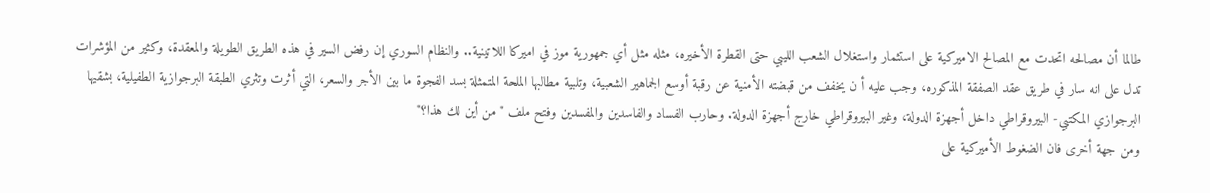طالما أن مصالحه اتحدت مع المصالح الاميركية على استثمار واستغلال الشعب الليبي حتى القطرة الأخيره، مثله مثل أي جمهورية موز في اميركا اللاتينية.. والنظام السوري إن رفض السير في هذه الطريق الطويلة والمعقدة، وكثير من المؤشرات تدل على انه سار في طريق عقد الصفقة المذكوره، وجب عليه أ ن يخفف من قبضته الأمنية عن رقبة أوسع الجماهير الشعبية، وتلبية مطالبها الملحة المتمثلة بسد الفجوة ما بين الأجر والسعر، التي أثرت وتثري الطبقة البرجوازية الطفيلية، بشقيها البرجوازي المكتبي- البيروقراطي داخل أجهزة الدولة، وغير البيروقراطي خارج أجهزة الدولة. وحارب الفساد والفاسدين والمفسدين وفتح ملف "من أين لك هذا؟"
ومن جهة أخرى فان الضغوط الأميركية على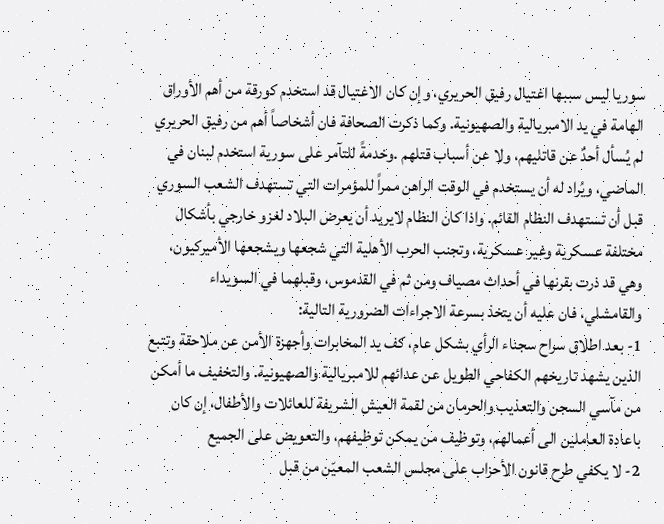سوريا ليس سببها اغتيال رفيق الحريري، وإن كان الاغتيال قد استخدم كورقة من أهم الأوراق الهامة في يد الامبريالية والصهيونية. وكما ذكرت الصحافة فان أشخاصاً أهم من رفيق الحريري لم يُسأل أحدٌ عن قاتليهم، ولا عن أسباب قتلهم .وخدمةً للتآمر على سورية استخدم لبنان في الماضي، ويُراد له أن يستخدم في الوقت الراهن ممراً للمؤمرات التي تستهدف الشعب السوري قبل أن تستهدف النظام القائم. واذا كان النظام لايريد أن يعرض البلاد لغزو خارجي بأشكال مختلفة عسكرية وغير عسكرية، وتجنب الحرب الأهلية التي شجعها ويشجعها الأميركيون، وهي قد ذرت بقرنها في أحداث مصياف ومن ثم في القدموس، وقبلهما في السويداء والقامشلي، فان عليه أن يتخذ بسرعة الاجراءات الضرورية التالية:
1- بعد اطلاق سراح سجناء الرأي بشكل عام، كف يد المخابرات وأجهزة الأمن عن ملاحقة وتتبع الذين يشهد تاريخهم الكفاحي الطويل عن عدائهم للامبريالية والصهيونية. والتخفيف ما أمكن من مآسي السجن والتعذيب والحرمان من لقمة العيش الشريفة للعائلات والأطفال، إن كان باعادة العاملين الى أعمالهم، وتوظيف من يمكن توظيفهم، والتعويض على الجميع
2- لا يكفي طرح قانون الأحزاب على مجلس الشعب المعيّن من قبل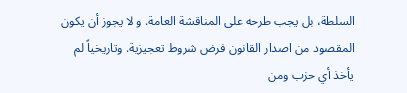السلطة، بل يجب طرحه على المناقشة العامة. و لا يجوز أن يكون المقصود من اصدار القانون فرض شروط تعجيزية. وتاريخياً لم يأخذ أي حزب ومن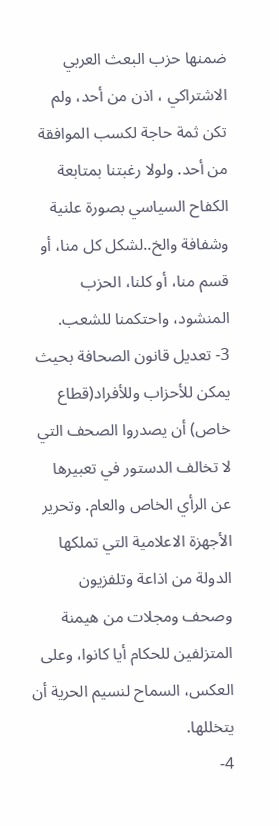ضمنها حزب البعث العربي الاشتراكي ، اذن من أحد، ولم تكن ثمة حاجة لكسب الموافقة من أحد. ولولا رغبتنا بمتابعة الكفاح السياسي بصورة علنية وشفافة والخ..لشكل كل منا، أو قسم منا، أو كلنا، الحزب المنشود، واحتكمنا للشعب.
3- تعديل قانون الصحافة بحيث يمكن للأحزاب وللأفراد(قطاع خاص) أن يصدروا الصحف التي لا تخالف الدستور في تعبيرها عن الرأي الخاص والعام. وتحرير الأجهزة الاعلامية التي تملكها الدولة من اذاعة وتلفزيون وصحف ومجلات من هيمنة المتزلفين للحكام أيا كانوا، وعلى العكس، السماح لنسيم الحرية أن يتخللها.
4-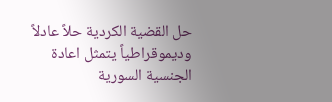حل القضية الكردية حلاً عادلاً وديموقراطياً يتمثل اعادة الجنسية السورية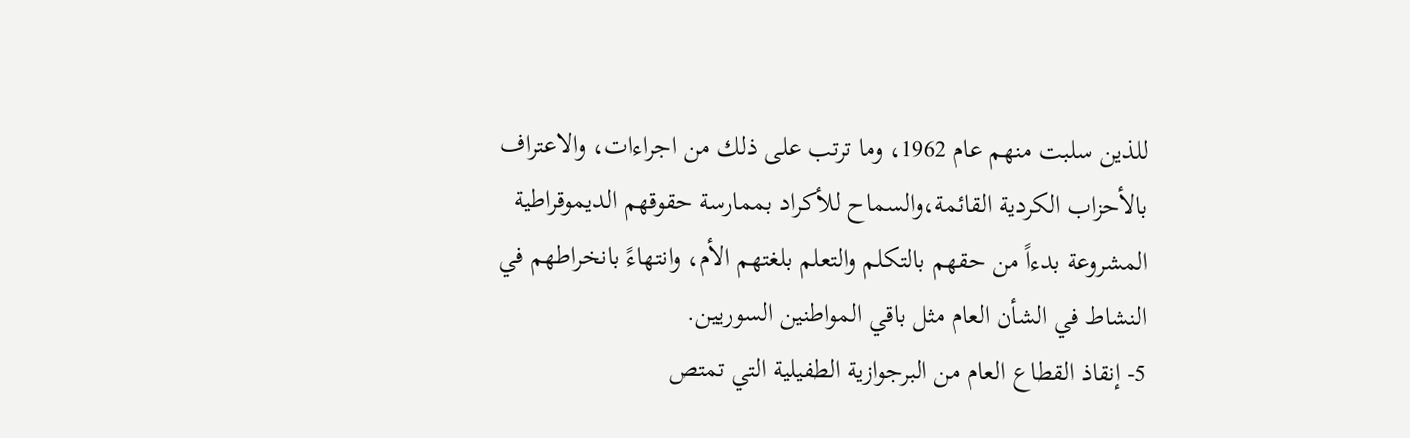للذين سلبت منهم عام 1962، وما ترتب على ذلك من اجراءات، والاعتراف بالأحزاب الكردية القائمة،والسماح للأكراد بممارسة حقوقهم الديموقراطية المشروعة بدءاً من حقهم بالتكلم والتعلم بلغتهم الأم، وانتهاءً بانخراطهم في النشاط في الشأن العام مثل باقي المواطنين السوريين.
5- إنقاذ القطاع العام من البرجوازية الطفيلية التي تمتص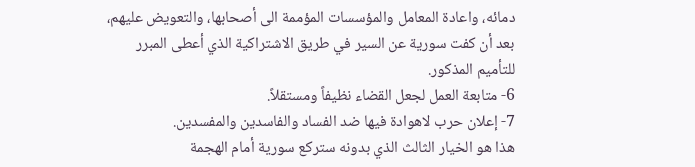دمائه، واعادة المعامل والمؤسسات المؤممة الى أصحابها، والتعويض عليهم، بعد أن كفت سورية عن السير في طريق الاشتراكية الذي أعطى المبرر للتأميم المذكور.
6- متابعة العمل لجعل القضاء نظيفاً ومستقلاً.
7- إعلان حرب لاهوادة فيها ضد الفساد والفاسدين والمفسدين.
هذا هو الخيار الثالث الذي بدونه ستركع سورية أمام الهجمة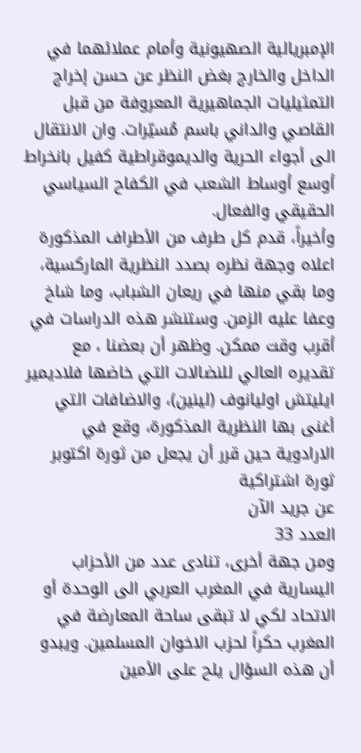الإمبريالية الصهيونية وأمام عملائهما في الداخل والخارج بغض النظر عن حسن إخراج التمثيليات الجماهيرية المعروفة من قبل القاصي والداني باسم مُسيّرات. وان الانتقال الى أجواء الحرية والديموقراطية كفيل بانخراط أوسع أوساط الشعب في الكفاح السياسي الحقيقي والفعال.
وأخيراً، قدم كل طرف من الأطراف المذكورة اعلاه وجهة نظره بصدد النظرية الماركسية، وما بقي منها في ريعان الشباب، وما شاخ وعفا عليه الزمن. وستنشر هذه الدراسات في أقرب وقت ممكن. وظهر أن بعضنا ، مع تقديره العالي للنضالات التي خاضها فلاديمير ايليتش اوليانوف (لينين)، والاضافات التي أغنى بها النظرية المذكورة، وقع في الارادوية حين قرر أن يجعل من ثورة اكتوبر ثورة اشتراكية
عن جريد الآن
العدد 33
ومن جهة أخرى، تنادى عدد من الأحزاب اليسارية في المغرب العربي الى الوحدة أو الاتحاد لكي لا تبقى ساحة المعارضة في المغرب حكراً لحزب الاخوان المسلمين. ويبدو أن هذه السؤال يلح على الأمين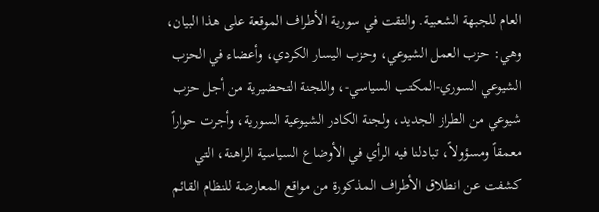العام للجبهة الشعبية. والتقت في سورية الأطراف الموقعة على هذا البيان، وهي: حزب العمل الشيوعي، وحزب اليسار الكردي، وأعضاء في الحزب الشيوعي السوري-المكتب السياسي-، واللجنة التحضيرية من أجل حزب شيوعي من الطراز الجديد، ولجنة الكادر الشيوعية السورية، وأجرت حواراً معمقاً ومسؤولاً، تبادلنا فيه الرأي في الأوضاع السياسية الراهنة، التي كشفت عن انطلاق الأطراف المذكورة من مواقع المعارضة للنظام القائم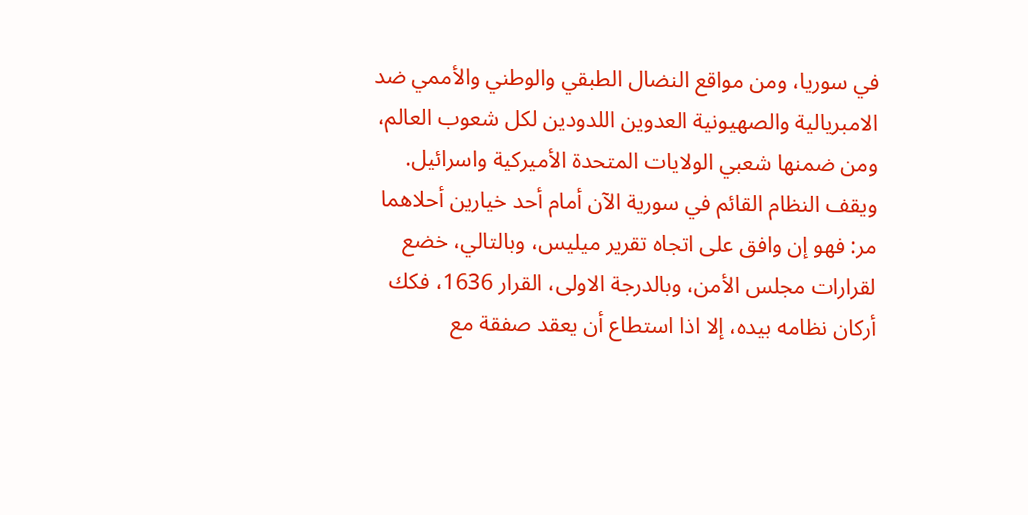في سوريا، ومن مواقع النضال الطبقي والوطني والأممي ضد الامبريالية والصهيونية العدوين اللدودين لكل شعوب العالم، ومن ضمنها شعبي الولايات المتحدة الأميركية واسرائيل.
ويقف النظام القائم في سورية الآن أمام أحد خيارين أحلاهما مر: فهو إن وافق على اتجاه تقرير ميليس، وبالتالي، خضع لقرارات مجلس الأمن، وبالدرجة الاولى، القرار 1636، فكك أركان نظامه بيده، إلا اذا استطاع أن يعقد صفقة مع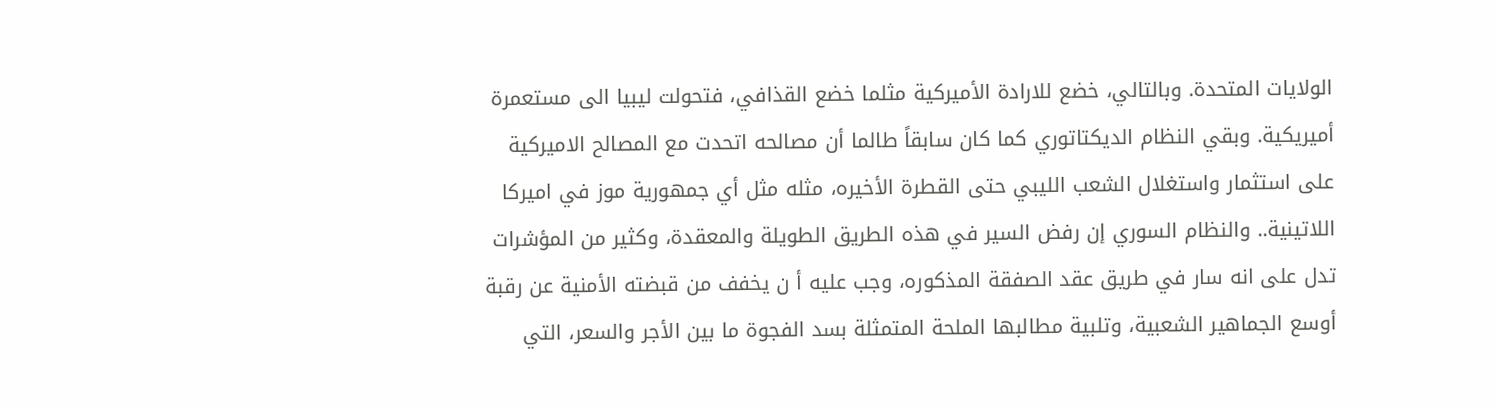الولايات المتحدة. وبالتالي، خضع للارادة الأميركية مثلما خضع القذافي، فتحولت ليبيا الى مستعمرة أميريكية. وبقي النظام الديكتاتوري كما كان سابقاً طالما أن مصالحه اتحدت مع المصالح الاميركية على استثمار واستغلال الشعب الليبي حتى القطرة الأخيره، مثله مثل أي جمهورية موز في اميركا اللاتينية.. والنظام السوري إن رفض السير في هذه الطريق الطويلة والمعقدة، وكثير من المؤشرات تدل على انه سار في طريق عقد الصفقة المذكوره، وجب عليه أ ن يخفف من قبضته الأمنية عن رقبة أوسع الجماهير الشعبية، وتلبية مطالبها الملحة المتمثلة بسد الفجوة ما بين الأجر والسعر، التي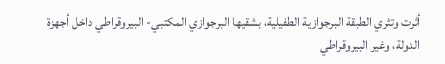أثرت وتثري الطبقة البرجوازية الطفيلية، بشقيها البرجوازي المكتبي- البيروقراطي داخل أجهزة الدولة، وغير البيروقراطي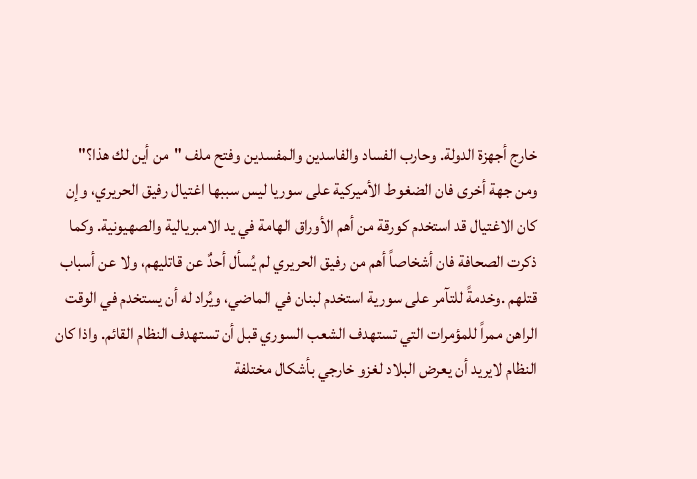خارج أجهزة الدولة. وحارب الفساد والفاسدين والمفسدين وفتح ملف "من أين لك هذا؟"
ومن جهة أخرى فان الضغوط الأميركية على سوريا ليس سببها اغتيال رفيق الحريري، وإن كان الاغتيال قد استخدم كورقة من أهم الأوراق الهامة في يد الامبريالية والصهيونية. وكما ذكرت الصحافة فان أشخاصاً أهم من رفيق الحريري لم يُسأل أحدٌ عن قاتليهم، ولا عن أسباب قتلهم .وخدمةً للتآمر على سورية استخدم لبنان في الماضي، ويُراد له أن يستخدم في الوقت الراهن ممراً للمؤمرات التي تستهدف الشعب السوري قبل أن تستهدف النظام القائم. واذا كان النظام لايريد أن يعرض البلاد لغزو خارجي بأشكال مختلفة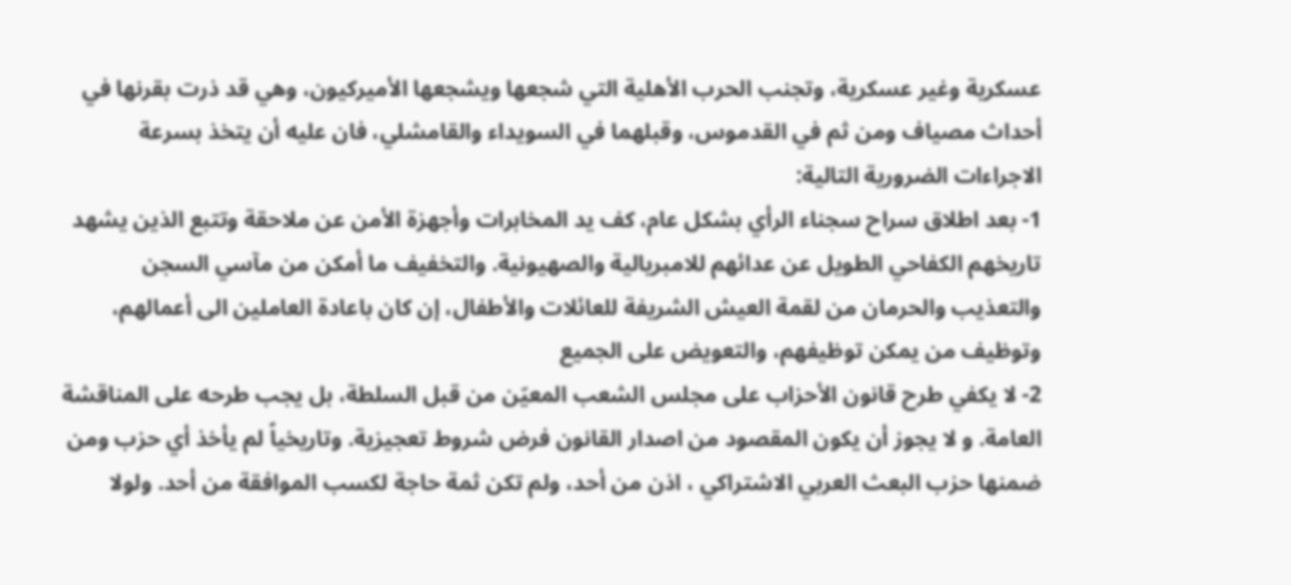عسكرية وغير عسكرية، وتجنب الحرب الأهلية التي شجعها ويشجعها الأميركيون، وهي قد ذرت بقرنها في أحداث مصياف ومن ثم في القدموس، وقبلهما في السويداء والقامشلي، فان عليه أن يتخذ بسرعة الاجراءات الضرورية التالية:
1- بعد اطلاق سراح سجناء الرأي بشكل عام، كف يد المخابرات وأجهزة الأمن عن ملاحقة وتتبع الذين يشهد تاريخهم الكفاحي الطويل عن عدائهم للامبريالية والصهيونية. والتخفيف ما أمكن من مآسي السجن والتعذيب والحرمان من لقمة العيش الشريفة للعائلات والأطفال، إن كان باعادة العاملين الى أعمالهم، وتوظيف من يمكن توظيفهم، والتعويض على الجميع
2- لا يكفي طرح قانون الأحزاب على مجلس الشعب المعيّن من قبل السلطة، بل يجب طرحه على المناقشة العامة. و لا يجوز أن يكون المقصود من اصدار القانون فرض شروط تعجيزية. وتاريخياً لم يأخذ أي حزب ومن ضمنها حزب البعث العربي الاشتراكي ، اذن من أحد، ولم تكن ثمة حاجة لكسب الموافقة من أحد. ولولا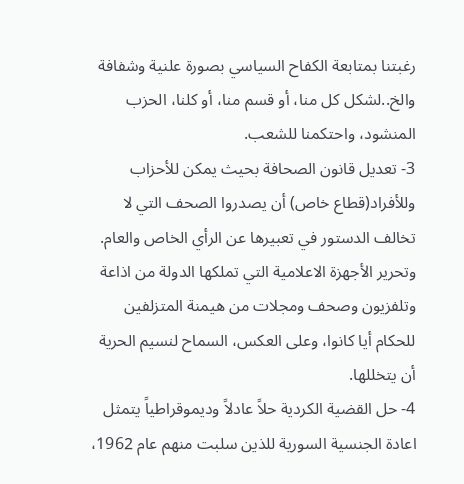رغبتنا بمتابعة الكفاح السياسي بصورة علنية وشفافة والخ..لشكل كل منا، أو قسم منا، أو كلنا، الحزب المنشود، واحتكمنا للشعب.
3- تعديل قانون الصحافة بحيث يمكن للأحزاب وللأفراد(قطاع خاص) أن يصدروا الصحف التي لا تخالف الدستور في تعبيرها عن الرأي الخاص والعام. وتحرير الأجهزة الاعلامية التي تملكها الدولة من اذاعة وتلفزيون وصحف ومجلات من هيمنة المتزلفين للحكام أيا كانوا، وعلى العكس، السماح لنسيم الحرية أن يتخللها.
4- حل القضية الكردية حلاً عادلاً وديموقراطياً يتمثل اعادة الجنسية السورية للذين سلبت منهم عام 1962،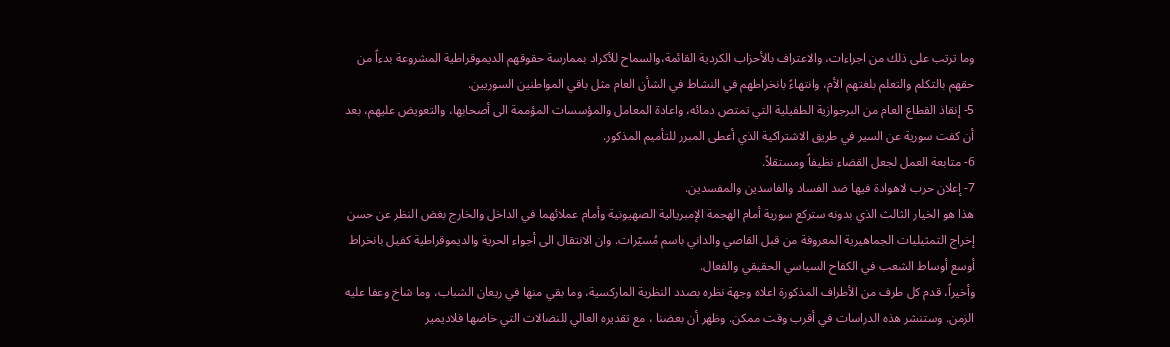وما ترتب على ذلك من اجراءات، والاعتراف بالأحزاب الكردية القائمة،والسماح للأكراد بممارسة حقوقهم الديموقراطية المشروعة بدءاً من حقهم بالتكلم والتعلم بلغتهم الأم، وانتهاءً بانخراطهم في النشاط في الشأن العام مثل باقي المواطنين السوريين.
5- إنقاذ القطاع العام من البرجوازية الطفيلية التي تمتص دمائه، واعادة المعامل والمؤسسات المؤممة الى أصحابها، والتعويض عليهم، بعد أن كفت سورية عن السير في طريق الاشتراكية الذي أعطى المبرر للتأميم المذكور.
6- متابعة العمل لجعل القضاء نظيفاً ومستقلاً.
7- إعلان حرب لاهوادة فيها ضد الفساد والفاسدين والمفسدين.
هذا هو الخيار الثالث الذي بدونه ستركع سورية أمام الهجمة الإمبريالية الصهيونية وأمام عملائهما في الداخل والخارج بغض النظر عن حسن إخراج التمثيليات الجماهيرية المعروفة من قبل القاصي والداني باسم مُسيّرات. وان الانتقال الى أجواء الحرية والديموقراطية كفيل بانخراط أوسع أوساط الشعب في الكفاح السياسي الحقيقي والفعال.
وأخيراً، قدم كل طرف من الأطراف المذكورة اعلاه وجهة نظره بصدد النظرية الماركسية، وما بقي منها في ريعان الشباب، وما شاخ وعفا عليه الزمن. وستنشر هذه الدراسات في أقرب وقت ممكن. وظهر أن بعضنا ، مع تقديره العالي للنضالات التي خاضها فلاديمير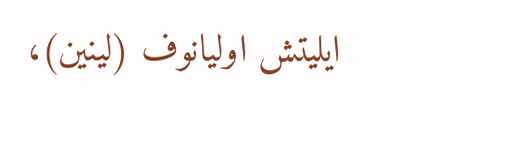ايليتش اوليانوف (لينين)،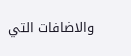والاضافات التي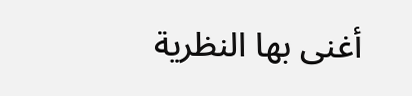أغنى بها النظرية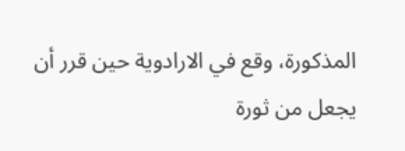المذكورة، وقع في الارادوية حين قرر أن يجعل من ثورة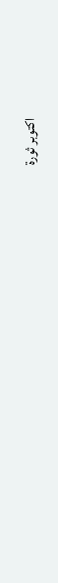اكتوبر ثورة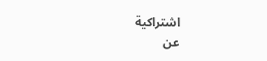اشتراكية
عن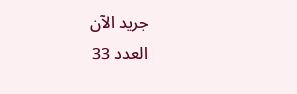جريد الآن
العدد 33